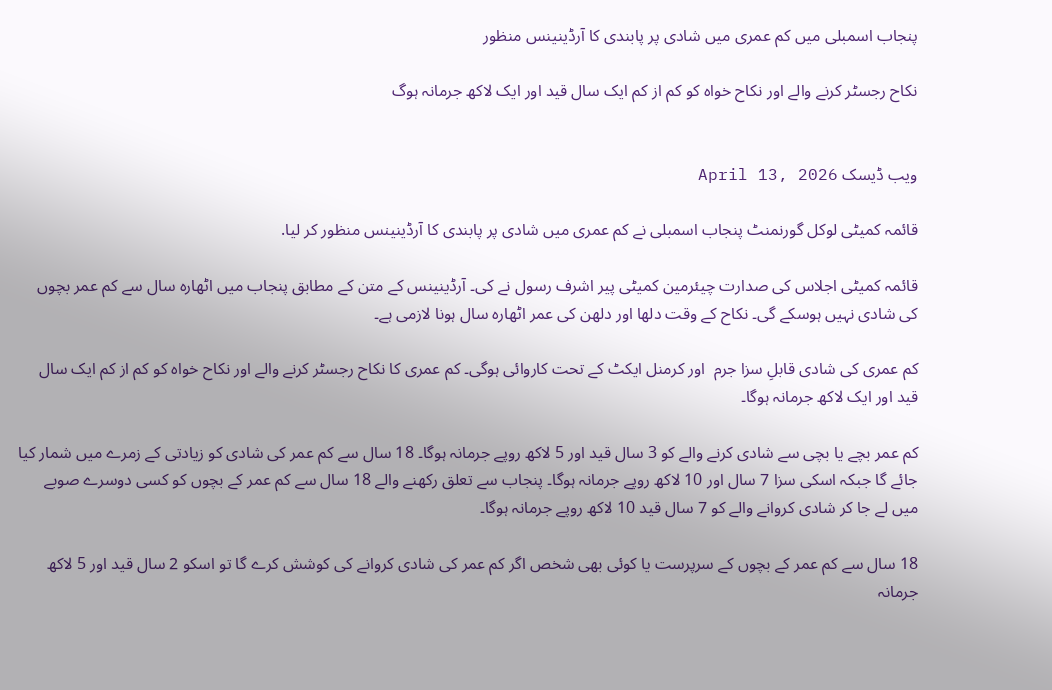پنجاب اسمبلی میں کم عمری میں شادی پر پابندی کا آرڈینینس منظور

نکاح رجسٹر کرنے والے اور نکاح خواہ کو کم از کم ایک سال قید اور ایک لاکھ جرمانہ ہوگ


ویب ڈیسک April 13, 2026

قائمہ کمیٹی لوکل گورنمنٹ پنجاب اسمبلی نے کم عمری میں شادی پر پابندی کا آرڈینینس منظور کر لیا.

قائمہ کمیٹی اجلاس کی صدارت چیئرمین کمیٹی پیر اشرف رسول نے کی۔ آرڈینینس کے متن کے مطابق پنجاب میں اٹھارہ سال سے کم عمر بچوں کی شادی نہیں ہوسکے گی۔ نکاح کے وقت دلھا اور دلھن کی عمر اٹھارہ سال ہونا لازمی ہے۔

کم عمری کی شادی قابلِ سزا جرم  اور کرمنل ایکٹ کے تحت کاروائی ہوگی۔ کم عمری کا نکاح رجسٹر کرنے والے اور نکاح خواہ کو کم از کم ایک سال قید اور ایک لاکھ جرمانہ ہوگا۔

کم عمر بچے یا بچی سے شادی کرنے والے کو 3 سال قید اور 5 لاکھ روپے جرمانہ ہوگا۔ 18 سال سے کم عمر کی شادی کو زیادتی کے زمرے میں شمار کیا جائے گا جبکہ اسکی سزا 7 سال اور 10 لاکھ روپے جرمانہ ہوگا۔ پنجاب سے تعلق رکھنے والے 18 سال سے کم عمر کے بچوں کو کسی دوسرے صوبے میں لے جا کر شادی کروانے والے کو 7 سال قید 10 لاکھ روپے جرمانہ ہوگا۔

18 سال سے کم عمر کے بچوں کے سرپرست یا کوئی بھی شخص اگر کم عمر کی شادی کروانے کی کوشش کرے گا تو اسکو 2 سال قید اور 5 لاکھ جرمانہ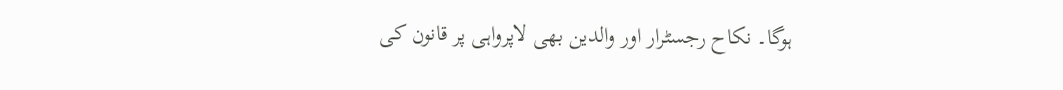ہوگا۔ نکاح رجسٹرار اور والدین بھی لاپرواہی پر قانون کی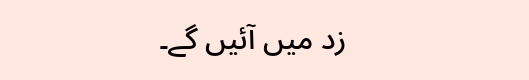زد میں آئیں گے۔